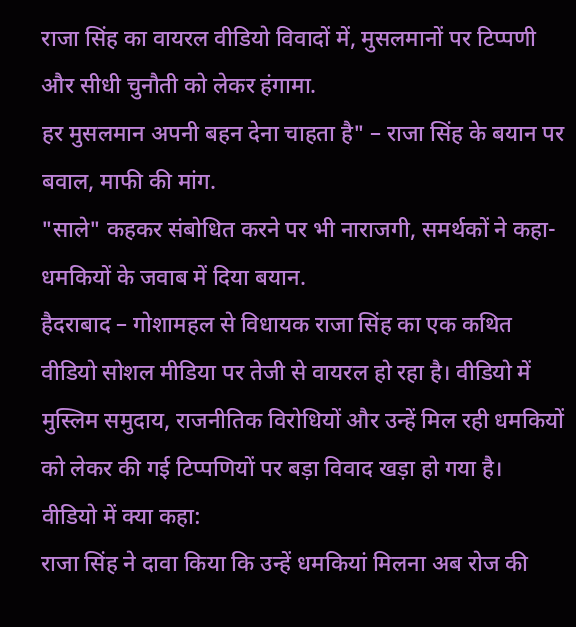राजा सिंह का वायरल वीडियो विवादों में, मुसलमानों पर टिप्पणी और सीधी चुनौती को लेकर हंगामा.
हर मुसलमान अपनी बहन देना चाहता है" – राजा सिंह के बयान पर बवाल, माफी की मांग.
"साले" कहकर संबोधित करने पर भी नाराजगी, समर्थकों ने कहा- धमकियों के जवाब में दिया बयान.
हैदराबाद – गोशामहल से विधायक राजा सिंह का एक कथित वीडियो सोशल मीडिया पर तेजी से वायरल हो रहा है। वीडियो में मुस्लिम समुदाय, राजनीतिक विरोधियों और उन्हें मिल रही धमकियों को लेकर की गई टिप्पणियों पर बड़ा विवाद खड़ा हो गया है।
वीडियो में क्या कहा:
राजा सिंह ने दावा किया कि उन्हें धमकियां मिलना अब रोज की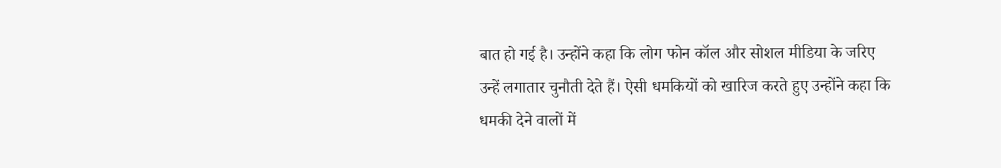बात हो गई है। उन्होंने कहा कि लोग फोन कॉल और सोशल मीडिया के जरिए उन्हें लगातार चुनौती देते हैं। ऐसी धमकियों को खारिज करते हुए उन्होंने कहा कि धमकी देने वालों में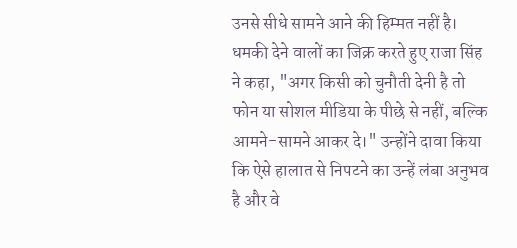उनसे सीधे सामने आने की हिम्मत नहीं है।
धमकी देने वालों का जिक्र करते हुए राजा सिंह ने कहा, "अगर किसी को चुनौती देनी है तो फोन या सोशल मीडिया के पीछे से नहीं, बल्कि आमने-सामने आकर दे।" उन्होंने दावा किया कि ऐसे हालात से निपटने का उन्हें लंबा अनुभव है और वे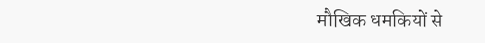मौखिक धमकियों से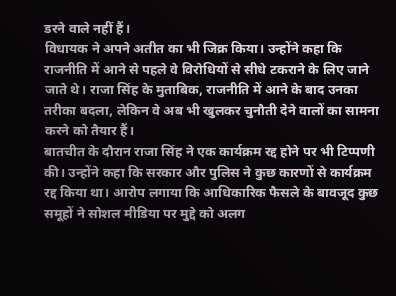डरने वाले नहीं हैं।
विधायक ने अपने अतीत का भी जिक्र किया। उन्होंने कहा कि राजनीति में आने से पहले वे विरोधियों से सीधे टकराने के लिए जाने जाते थे। राजा सिंह के मुताबिक, राजनीति में आने के बाद उनका तरीका बदला, लेकिन वे अब भी खुलकर चुनौती देने वालों का सामना करने को तैयार हैं।
बातचीत के दौरान राजा सिंह ने एक कार्यक्रम रद्द होने पर भी टिप्पणी की। उन्होंने कहा कि सरकार और पुलिस ने कुछ कारणों से कार्यक्रम रद्द किया था। आरोप लगाया कि आधिकारिक फैसले के बावजूद कुछ समूहों ने सोशल मीडिया पर मुद्दे को अलग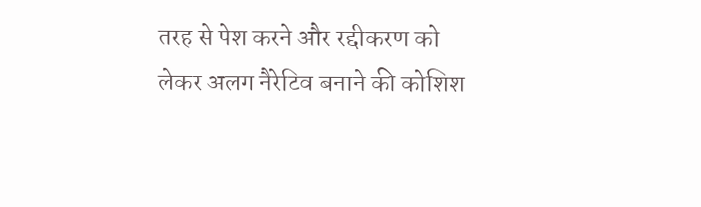तरह से पेश करने और रद्दीकरण को लेकर अलग नैरेटिव बनाने की कोशिश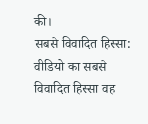की।
सबसे विवादित हिस्सा:
वीडियो का सबसे विवादित हिस्सा वह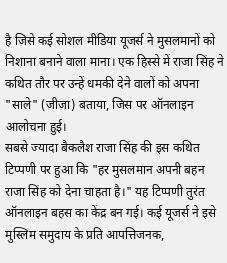है जिसे कई सोशल मीडिया यूजर्स ने मुसलमानों को निशाना बनाने वाला माना। एक हिस्से में राजा सिंह ने कथित तौर पर उन्हें धमकी देने वालों को अपना "साले" (जीजा) बताया, जिस पर ऑनलाइन आलोचना हुई।
सबसे ज्यादा बैकलैश राजा सिंह की इस कथित टिप्पणी पर हुआ कि "हर मुसलमान अपनी बहन राजा सिंह को देना चाहता है।" यह टिप्पणी तुरंत ऑनलाइन बहस का केंद्र बन गई। कई यूजर्स ने इसे मुस्लिम समुदाय के प्रति आपत्तिजनक,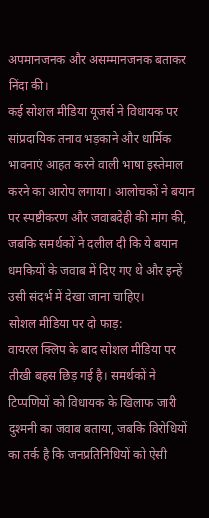अपमानजनक और असम्मानजनक बताकर निंदा की।
कई सोशल मीडिया यूजर्स ने विधायक पर सांप्रदायिक तनाव भड़काने और धार्मिक भावनाएं आहत करने वाली भाषा इस्तेमाल करने का आरोप लगाया। आलोचकों ने बयान पर स्पष्टीकरण और जवाबदेही की मांग की, जबकि समर्थकों ने दलील दी कि ये बयान धमकियों के जवाब में दिए गए थे और इन्हें उसी संदर्भ में देखा जाना चाहिए।
सोशल मीडिया पर दो फाड़:
वायरल क्लिप के बाद सोशल मीडिया पर तीखी बहस छिड़ गई है। समर्थकों ने टिप्पणियों को विधायक के खिलाफ जारी दुश्मनी का जवाब बताया, जबकि विरोधियों का तर्क है कि जनप्रतिनिधियों को ऐसी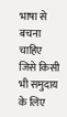भाषा से बचना चाहिए जिसे किसी भी समुदाय के लिए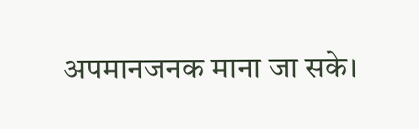अपमानजनक माना जा सके।